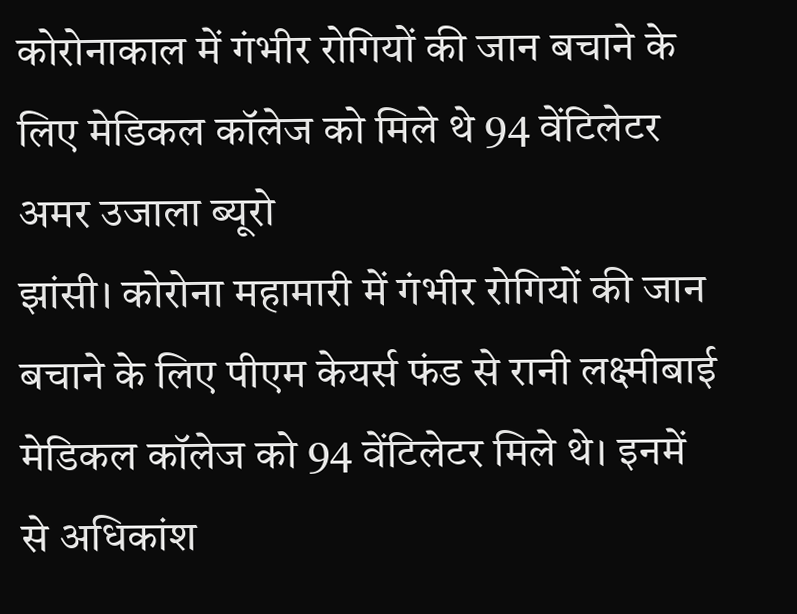कोरोनाकाल में गंभीर रोगियों की जान बचाने के लिए मेडिकल कॉलेज को मिले थे 94 वेंटिलेटर
अमर उजाला ब्यूरो
झांसी। कोरोना महामारी में गंभीर रोगियों की जान बचाने के लिए पीएम केयर्स फंड से रानी लक्ष्मीबाई मेडिकल कॉलेज को 94 वेंटिलेटर मिले थे। इनमें से अधिकांश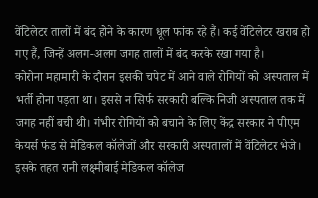वेंटिलेटर तालों में बंद होने के कारण धूल फांक रहे हैं। कई वेंटिलेटर खराब हो गए हैं, जिन्हें अलग-अलग जगह तालों में बंद करके रखा गया है।
कोरोना महामारी के दौरान इसकी चपेट में आने वाले रोगियों को अस्पताल में भर्ती होना पड़ता था। इससे न सिर्फ सरकारी बल्कि निजी अस्पताल तक में जगह नहीं बची थी। गंभीर रोगियों को बचाने के लिए केंद्र सरकार ने पीएम केयर्स फंड से मेडिकल कॉलेजों और सरकारी अस्पतालों में वेंटिलेटर भेजे। इसके तहत रानी लक्ष्मीबाई मेडिकल कॉलेज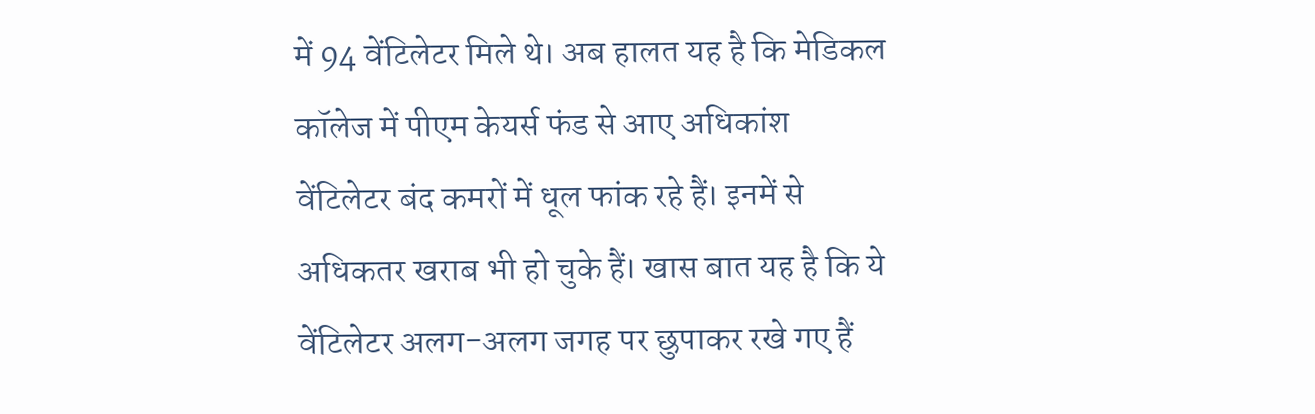में 94 वेंटिलेटर मिले थे। अब हालत यह है कि मेडिकल कॉलेज में पीएम केयर्स फंड से आए अधिकांश वेंटिलेटर बंद कमरों में धूल फांक रहे हैं। इनमें से अधिकतर खराब भी हो चुके हैं। खास बात यह है कि ये वेंटिलेटर अलग-अलग जगह पर छुपाकर रखे गए हैं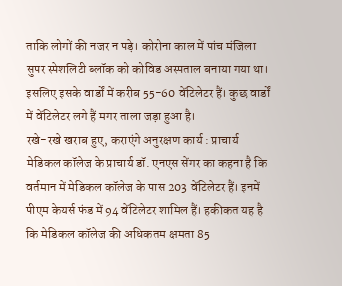ताकि लोगों की नजर न पड़े। कोरोना काल में पांच मंजिला सुपर स्पेशलिटी ब्लॉक को कोविड अस्पताल बनाया गया था। इसलिए इसके वार्डों में करीब 55-60 वेंटिलेटर हैं। कुछ वार्डों में वेंटिलेटर लगे हैं मगर ताला जड़ा हुआ है।
रखे-रखे खराब हुए, कराएंगे अनुरक्षण कार्य : प्राचार्य
मेडिकल कॉलेज के प्राचार्य डॉ. एनएस सेंगर का कहना है कि वर्तमान में मेडिकल कॉलेज के पास 203 वेंटिलेटर हैं। इनमें पीएम केयर्स फंड में 94 वेंटिलेटर शामिल हैं। हकीकत यह है कि मेडिकल कॉलेज की अधिकतम क्षमता 85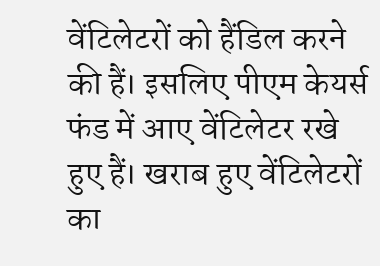वेंटिलेटरों को हैंडिल करने की हैं। इसलिए पीएम केयर्स फंड में आए वेंटिलेटर रखे हुए हैं। खराब हुए वेंटिलेटरों का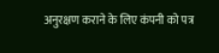अनुरक्षण कराने के लिए कंपनी को पत्र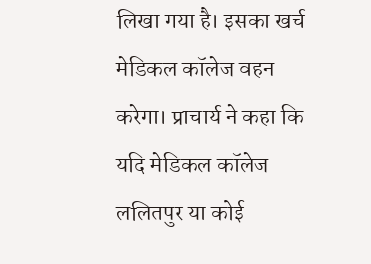लिखा गया है। इसका खर्च मेडिकल कॉलेज वहन करेगा। प्राचार्य ने कहा कि यदि मेडिकल कॉलेज ललितपुर या कोई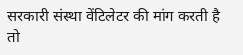सरकारी संस्था वेंटिलेटर की मांग करती है तो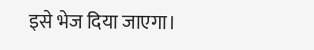इसे भेज दिया जाएगा।